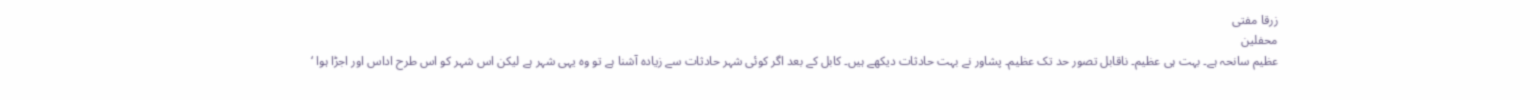زرقا مفتی
محفلین
عظیم سانحہ ہے۔ بہت ہی عظیم۔ ناقابل تصور حد تک عظیم۔ پشاور نے بہت حادثات دیکھے ہیں۔ کابل کے بعد اگر کوئی شہر حادثات سے زیادہ آشنا ہے تو وہ یہی شہر ہے لیکن اس شہر کو اس طرح اداس اور اجڑا ہوا ‘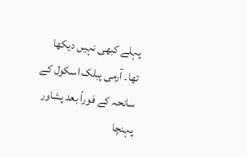پہلے کبھی نہیں دیکھا تھا۔ آرمی پبلک اسکول کے سانحہ کے فوراً بعد پشاور پہنچا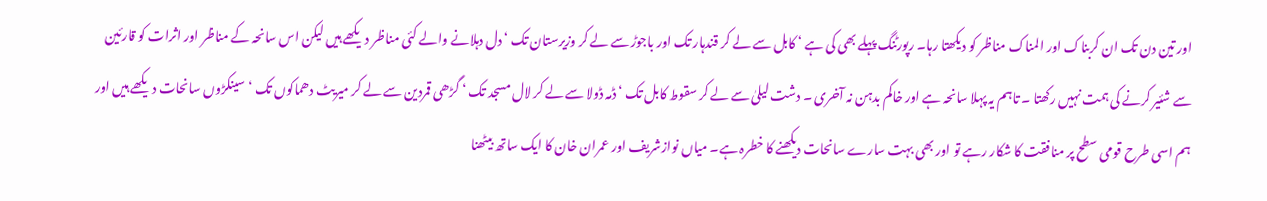اور تین دن تک ان کربناک اور المناک مناظر کو دیکھتا رہا۔ رپورٹنگ پہلے بھی کی ہے ‘ کابل سے لے کر قندہار تک اور باجوڑ سے لے کر وزیرستان تک ‘ دل دہلانے والے کئی مناظر دیکھے ہیں لیکن اس سانحہ کے مناظر اور اثرات کو قارئین سے شئیر کرنے کی ہمت نہیں رکھتا ۔ تاہم یہ پہلا سانحہ ہے اور خاکم بدہن نہ آخری ۔ دشت لیلیٰ سے لے کر سقوط کابل تک ‘ ڈمہ ڈولا سے لے کر لال مسجد تک ‘ گڑھی قمردین سے لے کر میریٹ دھماکوں تک ‘ سینکڑوں سانحات دیکھے ہیں اور ہم اسی طرح قومی سطح پر منافقت کا شکار رہے تو اور بھی بہت سارے سانحات دیکھنے کا خطرہ ہے۔ میاں نوازشریف اور عمران خان کا ایک ساتھ بیٹھنا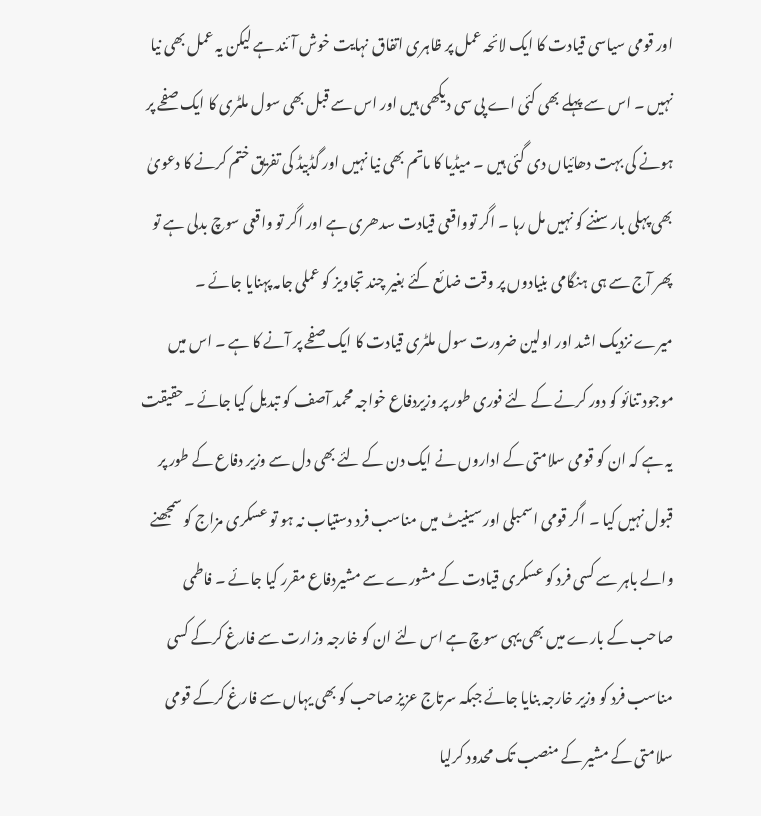اور قومی سیاسی قیادت کا ایک لائحہ عمل پر ظاہری اتفاق نہایت خوش آئند ہے لیکن یہ عمل بھی نیا نہیں ۔ اس سے پہلے بھی کئی اے پی سی دیکھی ہیں اور اس سے قبل بھی سول ملٹری کا ایک صفحے پر ہونے کی بہت دھائیاں دی گئی ہیں ۔ میڈیا کا ماتم بھی نیا نہیں اور گڈبیڈ کی تفریق ختم کرنے کا دعویٰ بھی پہلی بار سننے کو نہیں مل رہا ۔ اگر توواقعی قیادت سدھری ہے اور اگر تو واقعی سوچ بدلی ہے تو پھر آج سے ہی ہنگامی بنیادوں پر وقت ضائع کئے بغیر چند تجاویز کو عملی جامہ پہنایا جائے ۔
میرے نزدیک اشد اور اولین ضرورت سول ملٹری قیادت کا ایک صفحے پر آنے کا ہے ۔ اس میں موجود تنائو کو دور کرنے کے لئے فوری طور پر وزیردفاع خواجہ محمد آصف کو تبدیل کیا جائے ۔حقیقت یہ ہے کہ ان کو قومی سلامتی کے اداروں نے ایک دن کے لئے بھی دل سے وزیر دفاع کے طور پر قبول نہیں کیا ۔ اگر قومی اسمبلی اور سینیٹ میں مناسب فرد دستیاب نہ ہو تو عسکری مزاج کو سمجھنے والے باہر سے کسی فرد کو عسکری قیادت کے مشورے سے مشیردفاع مقرر کیا جائے ۔ فاطمی صاحب کے بارے میں بھی یہی سوچ ہے اس لئے ان کو خارجہ وزارت سے فارغ کرکے کسی مناسب فرد کو وزیر خارجہ بنایا جائے جبکہ سرتاج عزیز صاحب کو بھی یہاں سے فارغ کرکے قومی سلامتی کے مشیر کے منصب تک محدود کرلیا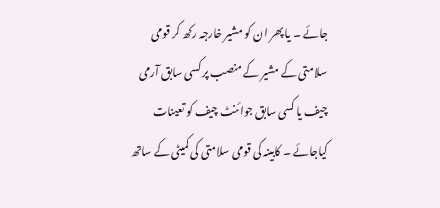جائے ۔ یا پھر ان کو مشیر خارجہ رکھ کر قومی سلامتی کے مشیر کے منصب پر کسی سابق آرمی چیف یا کسی سابق جوائنٹ چیف کو تعینات کیاجائے ۔ کابینہ کی قومی سلامتی کی کمیٹی کے ساتھ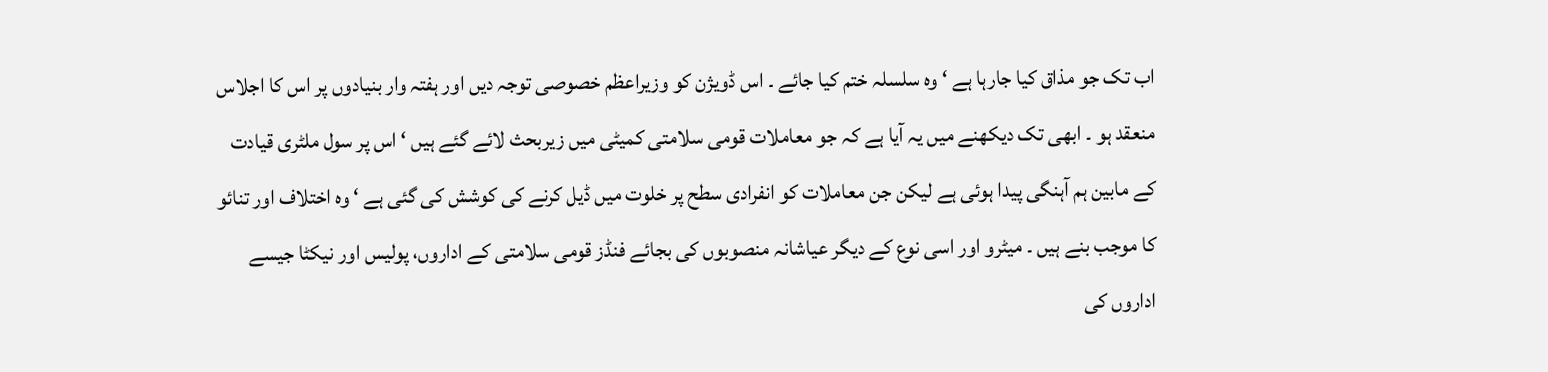اب تک جو مذاق کیا جارہا ہے ‘ وہ سلسلہ ختم کیا جائے ۔ اس ڈویژن کو وزیراعظم خصوصی توجہ دیں اور ہفتہ وار بنیادوں پر اس کا اجلاس منعقد ہو ۔ ابھی تک دیکھنے میں یہ آیا ہے کہ جو معاملات قومی سلامتی کمیٹی میں زیربحث لائے گئے ہیں ‘ اس پر سول ملٹری قیادت کے مابین ہم آہنگی پیدا ہوئی ہے لیکن جن معاملات کو انفرادی سطح پر خلوت میں ڈیل کرنے کی کوشش کی گئی ہے ‘ وہ اختلاف اور تنائو کا موجب بنے ہیں ۔ میٹرو اور اسی نوع کے دیگر عیاشانہ منصوبوں کی بجائے فنڈز قومی سلامتی کے اداروں، پولیس اور نیکٹا جیسے اداروں کی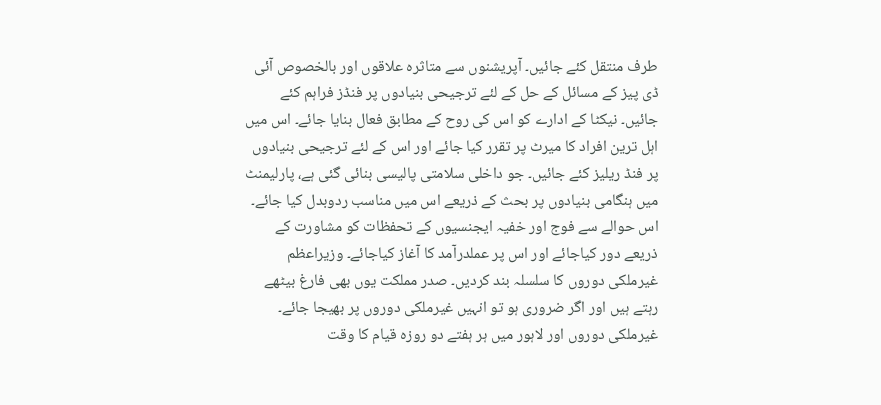طرف منتقل کئے جائیں۔ آپریشنوں سے متاثرہ علاقوں اور بالخصوص آئی ڈی پیز کے مسائل کے حل کے لئے ترجیحی بنیادوں پر فنڈز فراہم کئے جائیں۔ نیکٹا کے ادارے کو اس کی روح کے مطابق فعال بنایا جائے۔ اس میں اہل ترین افراد کا میرٹ پر تقرر کیا جائے اور اس کے لئے ترجیحی بنیادوں پر فنڈ ریلیز کئے جائیں۔ جو داخلی سلامتی پالیسی بنائی گئی ہے، پارلیمنٹ میں ہنگامی بنیادوں پر بحث کے ذریعے اس میں مناسب ردوبدل کیا جائے۔ اس حوالے سے فوج اور خفیہ ایجنسیوں کے تحفظات کو مشاورت کے ذریعے دور کیاجائے اور اس پر عملدرآمد کا آغاز کیاجائے۔ وزیراعظم غیرملکی دوروں کا سلسلہ بند کردیں۔ صدر مملکت یوں بھی فارغ بیٹھے رہتے ہیں اور اگر ضروری ہو تو انہیں غیرملکی دوروں پر بھیجا جائے۔ غیرملکی دوروں اور لاہور میں ہر ہفتے دو روزہ قیام کا وقت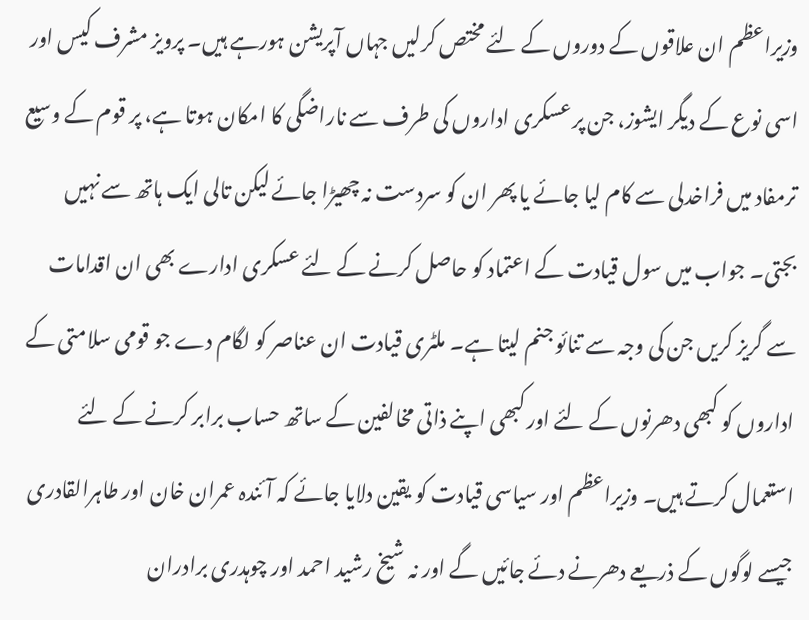وزیراعظم ان علاقوں کے دوروں کے لئے مختص کرلیں جہاں آپریشن ہورہے ہیں۔ پرویز مشرف کیس اور اسی نوع کے دیگر ایشوز، جن پر عسکری اداروں کی طرف سے ناراضگی کا امکان ہوتا ہے، پر قوم کے وسیع ترمفاد میں فراخدلی سے کام لیا جائے یا پھر ان کو سردست نہ چھیڑا جائے لیکن تالی ایک ہاتھ سے نہیں بجتی۔ جواب میں سول قیادت کے اعتماد کو حاصل کرنے کے لئے عسکری ادارے بھی ان اقدامات سے گریز کریں جن کی وجہ سے تنائو جنم لیتا ہے۔ ملٹری قیادت ان عناصر کو لگام دے جو قومی سلامتی کے اداروں کو کبھی دھرنوں کے لئے اور کبھی اپنے ذاتی مخالفین کے ساتھ حساب برابر کرنے کے لئے استعمال کرتے ہیں۔ وزیراعظم اور سیاسی قیادت کو یقین دلایا جائے کہ آئندہ عمران خان اور طاہرالقادری جیسے لوگوں کے ذریعے دھرنے دئے جائیں گے اور نہ شیخ رشید احمد اور چوہدری برادران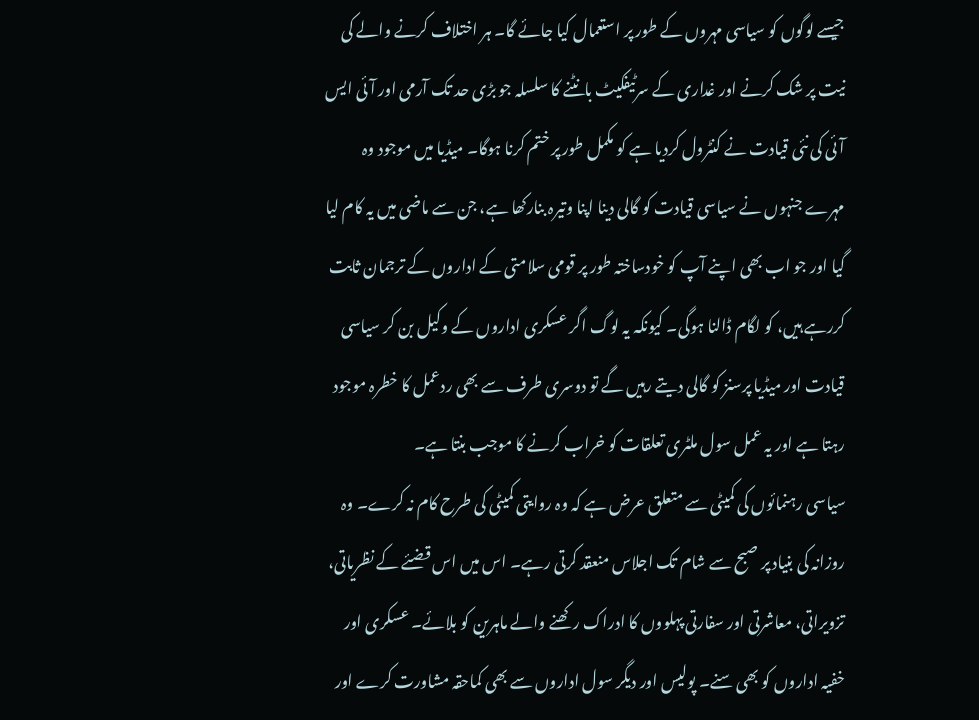جیسے لوگوں کو سیاسی مہروں کے طور پر استعمال کیا جائے گا۔ ہر اختلاف کرنے والے کی نیت پر شک کرنے اور غداری کے سرٹیفکیٹ بانٹنے کا سلسلہ جو بڑی حد تک آرمی اور آئی ایس آئی کی نئی قیادت نے کنٹرول کردیا ہے کو مکمل طور پر ختم کرنا ہوگا۔ میڈیا میں موجود وہ مہرے جنہوں نے سیاسی قیادت کو گالی دینا اپنا وتیرہ بنارکھا ہے، جن سے ماضی میں یہ کام لیا گیا اور جو اب بھی اپنے آپ کو خودساختہ طور پر قومی سلامتی کے اداروں کے ترجمان ثابت کررہے ہیں، کو لگام ڈالنا ہوگی۔ کیونکہ یہ لوگ اگر عسکری اداروں کے وکیل بن کر سیاسی قیادت اور میڈیا پرسنز کو گالی دیتے رہیں گے تو دوسری طرف سے بھی ردعمل کا خطرہ موجود رہتا ہے اور یہ عمل سول ملٹری تعلقات کو خراب کرنے کا موجب بنتا ہے۔
سیاسی رہنمائوں کی کمیٹی سے متعلق عرض ہے کہ وہ روایتی کمیٹی کی طرح کام نہ کرے۔ وہ روزانہ کی بنیاد پر صبح سے شام تک اجلاس منعقد کرتی رہے۔ اس میں اس قضئے کے نظریاتی، تزویراتی، معاشرتی اور سفارتی پہلووں کا ادراک رکھنے والے ماہرین کو بلائے۔ عسکری اور خفیہ اداروں کو بھی سنے۔ پولیس اور دیگر سول اداروں سے بھی کماحقہ مشاورت کرے اور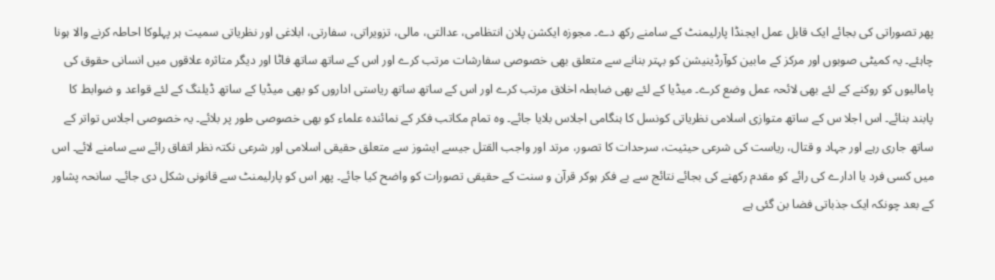پھر تصوراتی کی بجائے ایک قابل عمل ایجنڈا پارلیمنٹ کے سامنے رکھ دے۔ مجوزہ ایکشن پلان انتظامی، عدالتی، مالی، تزویراتی، سفارتی، ابلاغی اور نظریاتی سمیت ہر پہلوکا احاطہ کرنے والا ہونا چاہئے۔ یہ کمیٹی صوبوں اور مرکز کے مابین کوآرڈینیشن کو بہتر بنانے سے متعلق بھی خصوصی سفارشات مرتب کرے اور اس کے ساتھ ساتھ فاٹا اور دیگر متاثرہ علاقوں میں انسانی حقوق کی پامالیوں کو روکنے کے لئے بھی لائحہ عمل وضع کرے۔ میڈیا کے لئے بھی ضابطہ اخلاق مرتب کرے اور اس کے ساتھ ساتھ ریاستی اداروں کو بھی میڈیا کے ساتھ ڈیلنگ کے لئے قواعد و ضوابط کا پابند بنائے۔ اس اجلا س کے ساتھ متوازی اسلامی نظریاتی کونسل کا ہنگامی اجلاس بلایا جائے۔ وہ تمام مکاتب فکر کے نمائندہ علماء کو بھی خصوصی طور پر بلائے۔ یہ خصوصی اجلاس تواتر کے ساتھ جاری رہے اور جہاد و قتال، ریاست کی شرعی حیثیت، سرحدات کا تصور، مرتد اور واجب القتل جیسے ایشوز سے متعلق حقیقی اسلامی اور شرعی نکتہ نظر اتفاق رائے سے سامنے لائے۔ اس میں کسی فرد یا ادارے کی رائے کو مقدم رکھنے کی بجائے نتائج سے بے فکر ہوکر قرآن و سنت کے حقیقی تصورات کو واضح کیا جائے۔ پھر اس کو پارلیمنٹ سے قانونی شکل دی جائے۔ سانحہ پشاور کے بعد چونکہ ایک جذباتی فضا بن گئی ہے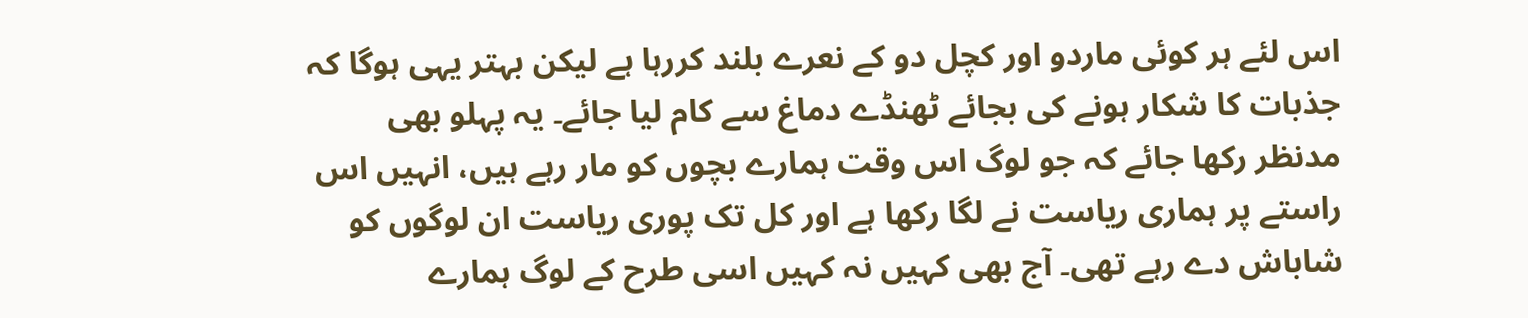اس لئے ہر کوئی ماردو اور کچل دو کے نعرے بلند کررہا ہے لیکن بہتر یہی ہوگا کہ جذبات کا شکار ہونے کی بجائے ٹھنڈے دماغ سے کام لیا جائے۔ یہ پہلو بھی مدنظر رکھا جائے کہ جو لوگ اس وقت ہمارے بچوں کو مار رہے ہیں، انہیں اس راستے پر ہماری ریاست نے لگا رکھا ہے اور کل تک پوری ریاست ان لوگوں کو شاباش دے رہے تھی۔ آج بھی کہیں نہ کہیں اسی طرح کے لوگ ہمارے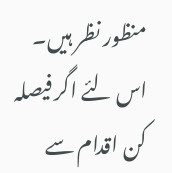منظور نظر ہیں۔
اس لئے اگر فیصلہ کن اقدام سے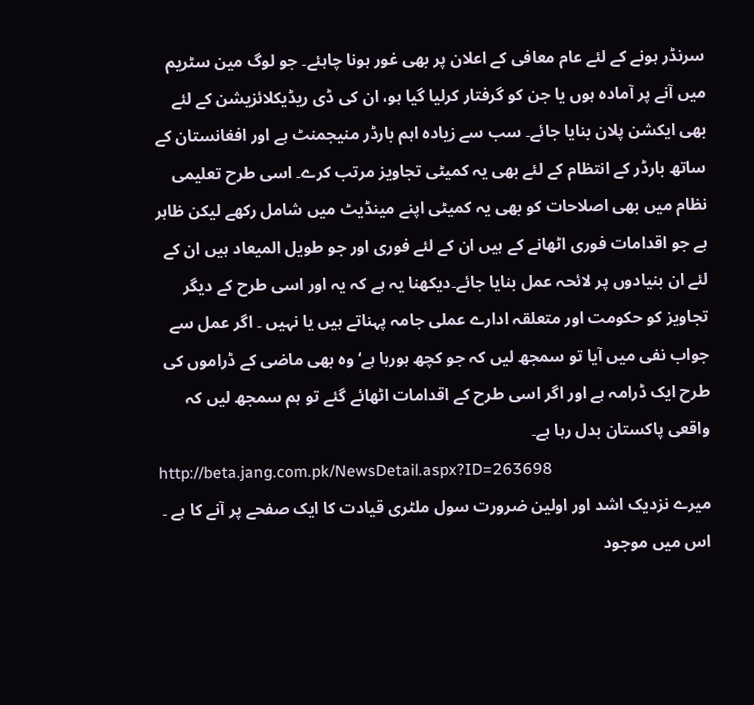سرنڈر ہونے کے لئے عام معافی کے اعلان پر بھی غور ہونا چاہئے۔ جو لوگ مین سٹریم میں آنے پر آمادہ ہوں یا جن کو گرفتار کرلیا گیا ہو، ان کی ڈی ریڈیکلائزیشن کے لئے بھی ایکشن پلان بنایا جائے۔ سب سے زیادہ اہم بارڈر منیجمنٹ ہے اور افغانستان کے ساتھ بارڈر کے انتظام کے لئے بھی یہ کمیٹی تجاویز مرتب کرے۔ اسی طرح تعلیمی نظام میں بھی اصلاحات کو بھی یہ کمیٹی اپنے مینڈیٹ میں شامل رکھے لیکن ظاہر ہے جو اقدامات فوری اٹھانے کے ہیں ان کے لئے فوری اور جو طویل المیعاد ہیں ان کے لئے ان بنیادوں پر لائحہ عمل بنایا جائے۔دیکھنا یہ ہے کہ یہ اور اسی طرح کے دیگر تجاویز کو حکومت اور متعلقہ ادارے عملی جامہ پہناتے ہیں یا نہیں ۔ اگر عمل سے جواب نفی میں آیا تو سمجھ لیں کہ جو کچھ ہورہا ہے‘ وہ بھی ماضی کے ڈراموں کی طرح ایک ڈرامہ ہے اور اگر اسی طرح کے اقدامات اٹھائے گئے تو ہم سمجھ لیں کہ واقعی پاکستان بدل رہا ہے۔
http://beta.jang.com.pk/NewsDetail.aspx?ID=263698
میرے نزدیک اشد اور اولین ضرورت سول ملٹری قیادت کا ایک صفحے پر آنے کا ہے ۔ اس میں موجود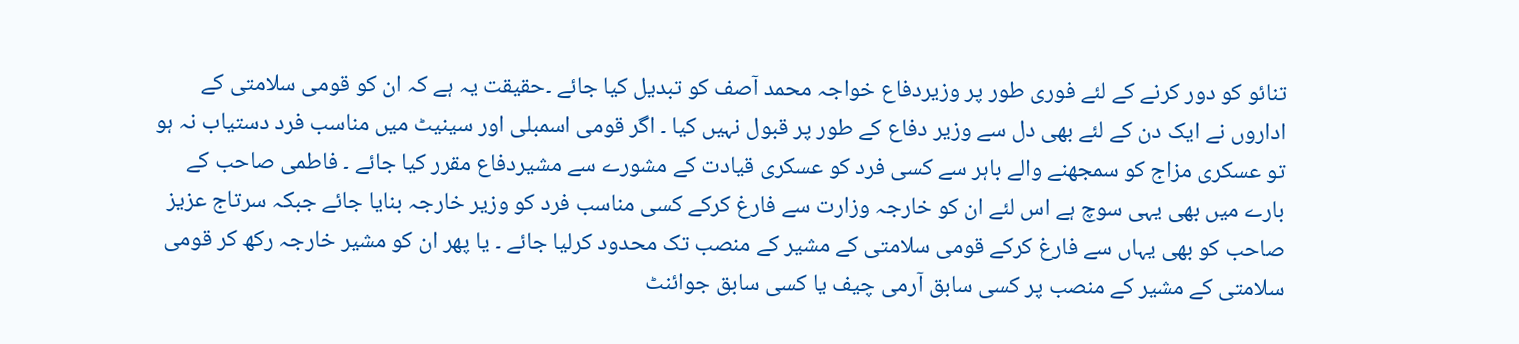تنائو کو دور کرنے کے لئے فوری طور پر وزیردفاع خواجہ محمد آصف کو تبدیل کیا جائے ۔حقیقت یہ ہے کہ ان کو قومی سلامتی کے اداروں نے ایک دن کے لئے بھی دل سے وزیر دفاع کے طور پر قبول نہیں کیا ۔ اگر قومی اسمبلی اور سینیٹ میں مناسب فرد دستیاب نہ ہو تو عسکری مزاج کو سمجھنے والے باہر سے کسی فرد کو عسکری قیادت کے مشورے سے مشیردفاع مقرر کیا جائے ۔ فاطمی صاحب کے بارے میں بھی یہی سوچ ہے اس لئے ان کو خارجہ وزارت سے فارغ کرکے کسی مناسب فرد کو وزیر خارجہ بنایا جائے جبکہ سرتاج عزیز صاحب کو بھی یہاں سے فارغ کرکے قومی سلامتی کے مشیر کے منصب تک محدود کرلیا جائے ۔ یا پھر ان کو مشیر خارجہ رکھ کر قومی سلامتی کے مشیر کے منصب پر کسی سابق آرمی چیف یا کسی سابق جوائنٹ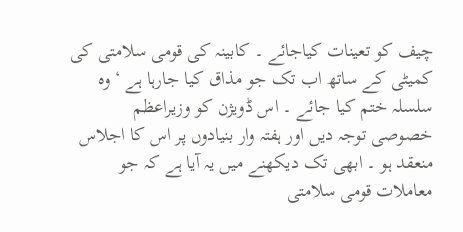چیف کو تعینات کیاجائے ۔ کابینہ کی قومی سلامتی کی کمیٹی کے ساتھ اب تک جو مذاق کیا جارہا ہے ‘ وہ سلسلہ ختم کیا جائے ۔ اس ڈویژن کو وزیراعظم خصوصی توجہ دیں اور ہفتہ وار بنیادوں پر اس کا اجلاس منعقد ہو ۔ ابھی تک دیکھنے میں یہ آیا ہے کہ جو معاملات قومی سلامتی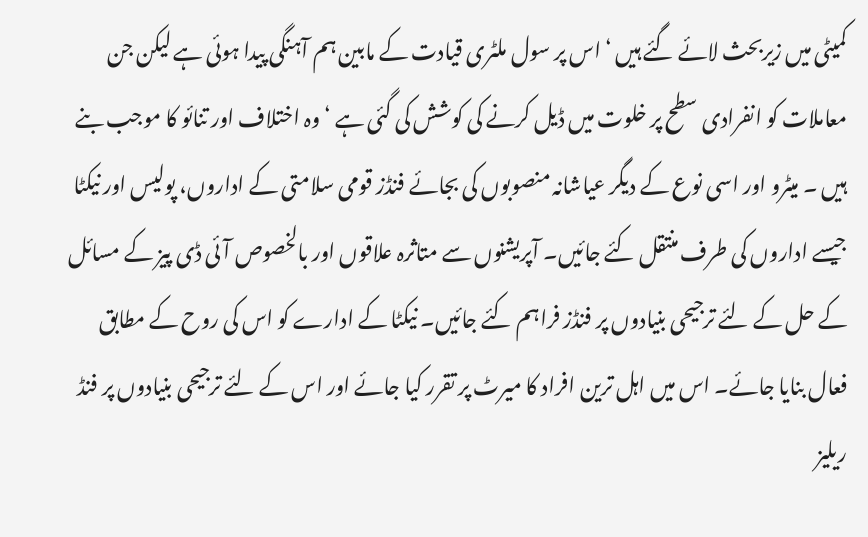کمیٹی میں زیربحث لائے گئے ہیں ‘ اس پر سول ملٹری قیادت کے مابین ہم آہنگی پیدا ہوئی ہے لیکن جن معاملات کو انفرادی سطح پر خلوت میں ڈیل کرنے کی کوشش کی گئی ہے ‘ وہ اختلاف اور تنائو کا موجب بنے ہیں ۔ میٹرو اور اسی نوع کے دیگر عیاشانہ منصوبوں کی بجائے فنڈز قومی سلامتی کے اداروں، پولیس اور نیکٹا جیسے اداروں کی طرف منتقل کئے جائیں۔ آپریشنوں سے متاثرہ علاقوں اور بالخصوص آئی ڈی پیز کے مسائل کے حل کے لئے ترجیحی بنیادوں پر فنڈز فراہم کئے جائیں۔ نیکٹا کے ادارے کو اس کی روح کے مطابق فعال بنایا جائے۔ اس میں اہل ترین افراد کا میرٹ پر تقرر کیا جائے اور اس کے لئے ترجیحی بنیادوں پر فنڈ ریلیز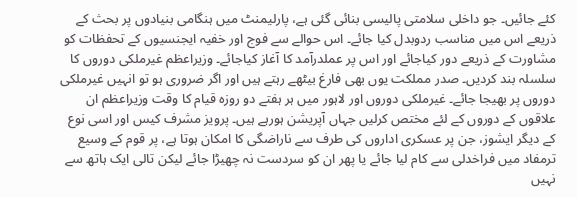کئے جائیں۔ جو داخلی سلامتی پالیسی بنائی گئی ہے، پارلیمنٹ میں ہنگامی بنیادوں پر بحث کے ذریعے اس میں مناسب ردوبدل کیا جائے۔ اس حوالے سے فوج اور خفیہ ایجنسیوں کے تحفظات کو مشاورت کے ذریعے دور کیاجائے اور اس پر عملدرآمد کا آغاز کیاجائے۔ وزیراعظم غیرملکی دوروں کا سلسلہ بند کردیں۔ صدر مملکت یوں بھی فارغ بیٹھے رہتے ہیں اور اگر ضروری ہو تو انہیں غیرملکی دوروں پر بھیجا جائے۔ غیرملکی دوروں اور لاہور میں ہر ہفتے دو روزہ قیام کا وقت وزیراعظم ان علاقوں کے دوروں کے لئے مختص کرلیں جہاں آپریشن ہورہے ہیں۔ پرویز مشرف کیس اور اسی نوع کے دیگر ایشوز، جن پر عسکری اداروں کی طرف سے ناراضگی کا امکان ہوتا ہے، پر قوم کے وسیع ترمفاد میں فراخدلی سے کام لیا جائے یا پھر ان کو سردست نہ چھیڑا جائے لیکن تالی ایک ہاتھ سے نہیں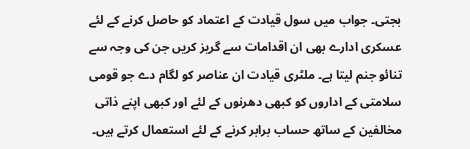بجتی۔ جواب میں سول قیادت کے اعتماد کو حاصل کرنے کے لئے عسکری ادارے بھی ان اقدامات سے گریز کریں جن کی وجہ سے تنائو جنم لیتا ہے۔ ملٹری قیادت ان عناصر کو لگام دے جو قومی سلامتی کے اداروں کو کبھی دھرنوں کے لئے اور کبھی اپنے ذاتی مخالفین کے ساتھ حساب برابر کرنے کے لئے استعمال کرتے ہیں۔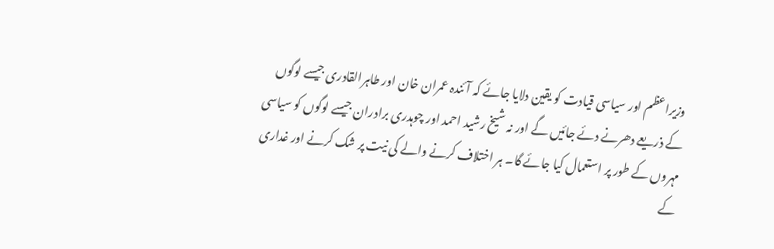وزیراعظم اور سیاسی قیادت کو یقین دلایا جائے کہ آئندہ عمران خان اور طاہرالقادری جیسے لوگوں کے ذریعے دھرنے دئے جائیں گے اور نہ شیخ رشید احمد اور چوہدری برادران جیسے لوگوں کو سیاسی مہروں کے طور پر استعمال کیا جائے گا۔ ہر اختلاف کرنے والے کی نیت پر شک کرنے اور غداری کے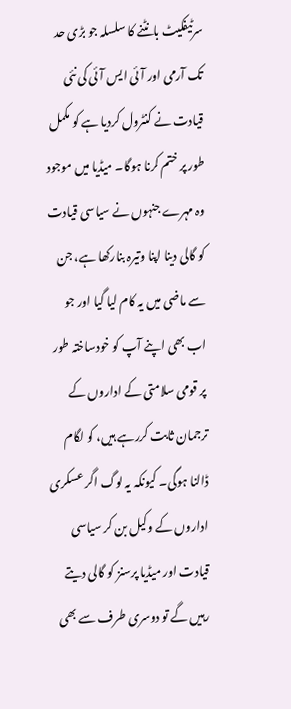سرٹیفکیٹ بانٹنے کا سلسلہ جو بڑی حد تک آرمی اور آئی ایس آئی کی نئی قیادت نے کنٹرول کردیا ہے کو مکمل طور پر ختم کرنا ہوگا۔ میڈیا میں موجود وہ مہرے جنہوں نے سیاسی قیادت کو گالی دینا اپنا وتیرہ بنارکھا ہے، جن سے ماضی میں یہ کام لیا گیا اور جو اب بھی اپنے آپ کو خودساختہ طور پر قومی سلامتی کے اداروں کے ترجمان ثابت کررہے ہیں، کو لگام ڈالنا ہوگی۔ کیونکہ یہ لوگ اگر عسکری اداروں کے وکیل بن کر سیاسی قیادت اور میڈیا پرسنز کو گالی دیتے رہیں گے تو دوسری طرف سے بھی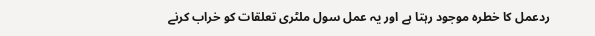ردعمل کا خطرہ موجود رہتا ہے اور یہ عمل سول ملٹری تعلقات کو خراب کرنے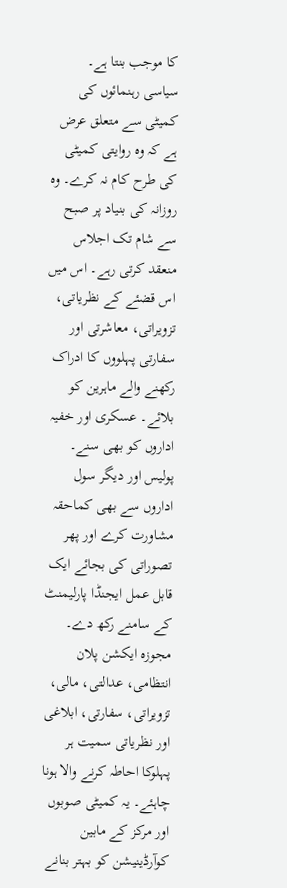کا موجب بنتا ہے۔
سیاسی رہنمائوں کی کمیٹی سے متعلق عرض ہے کہ وہ روایتی کمیٹی کی طرح کام نہ کرے۔ وہ روزانہ کی بنیاد پر صبح سے شام تک اجلاس منعقد کرتی رہے۔ اس میں اس قضئے کے نظریاتی، تزویراتی، معاشرتی اور سفارتی پہلووں کا ادراک رکھنے والے ماہرین کو بلائے۔ عسکری اور خفیہ اداروں کو بھی سنے۔ پولیس اور دیگر سول اداروں سے بھی کماحقہ مشاورت کرے اور پھر تصوراتی کی بجائے ایک قابل عمل ایجنڈا پارلیمنٹ کے سامنے رکھ دے۔ مجوزہ ایکشن پلان انتظامی، عدالتی، مالی، تزویراتی، سفارتی، ابلاغی اور نظریاتی سمیت ہر پہلوکا احاطہ کرنے والا ہونا چاہئے۔ یہ کمیٹی صوبوں اور مرکز کے مابین کوآرڈینیشن کو بہتر بنانے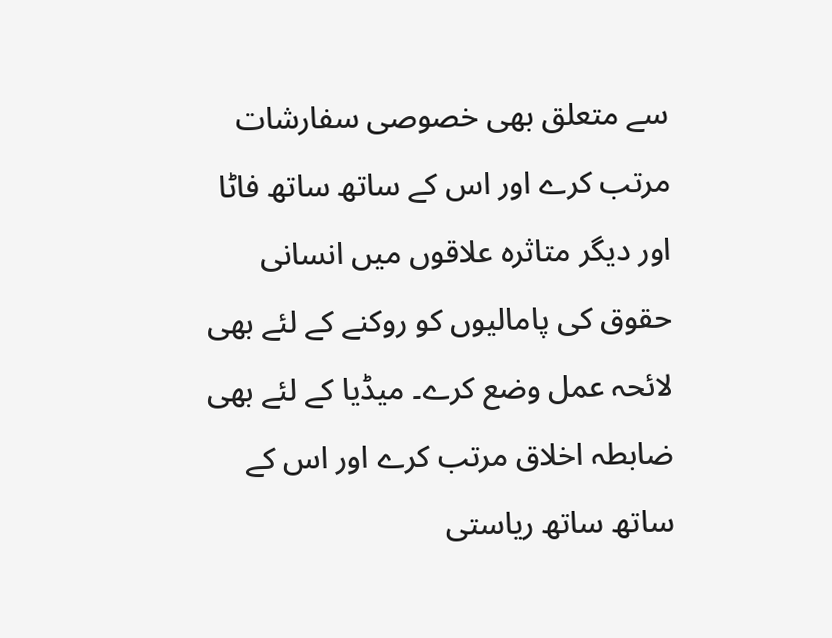سے متعلق بھی خصوصی سفارشات مرتب کرے اور اس کے ساتھ ساتھ فاٹا اور دیگر متاثرہ علاقوں میں انسانی حقوق کی پامالیوں کو روکنے کے لئے بھی لائحہ عمل وضع کرے۔ میڈیا کے لئے بھی ضابطہ اخلاق مرتب کرے اور اس کے ساتھ ساتھ ریاستی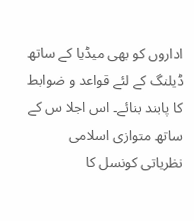اداروں کو بھی میڈیا کے ساتھ ڈیلنگ کے لئے قواعد و ضوابط کا پابند بنائے۔ اس اجلا س کے ساتھ متوازی اسلامی نظریاتی کونسل کا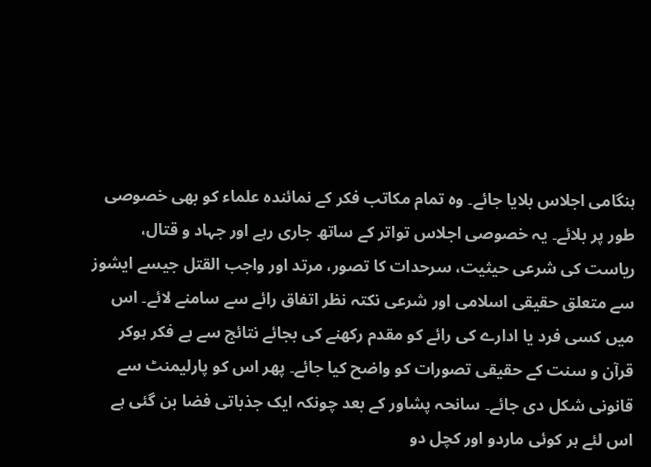ہنگامی اجلاس بلایا جائے۔ وہ تمام مکاتب فکر کے نمائندہ علماء کو بھی خصوصی طور پر بلائے۔ یہ خصوصی اجلاس تواتر کے ساتھ جاری رہے اور جہاد و قتال، ریاست کی شرعی حیثیت، سرحدات کا تصور، مرتد اور واجب القتل جیسے ایشوز سے متعلق حقیقی اسلامی اور شرعی نکتہ نظر اتفاق رائے سے سامنے لائے۔ اس میں کسی فرد یا ادارے کی رائے کو مقدم رکھنے کی بجائے نتائج سے بے فکر ہوکر قرآن و سنت کے حقیقی تصورات کو واضح کیا جائے۔ پھر اس کو پارلیمنٹ سے قانونی شکل دی جائے۔ سانحہ پشاور کے بعد چونکہ ایک جذباتی فضا بن گئی ہے اس لئے ہر کوئی ماردو اور کچل دو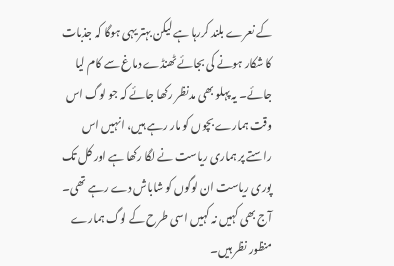کے نعرے بلند کررہا ہے لیکن بہتر یہی ہوگا کہ جذبات کا شکار ہونے کی بجائے ٹھنڈے دماغ سے کام لیا جائے۔ یہ پہلو بھی مدنظر رکھا جائے کہ جو لوگ اس وقت ہمارے بچوں کو مار رہے ہیں، انہیں اس راستے پر ہماری ریاست نے لگا رکھا ہے اور کل تک پوری ریاست ان لوگوں کو شاباش دے رہے تھی۔ آج بھی کہیں نہ کہیں اسی طرح کے لوگ ہمارے منظور نظر ہیں۔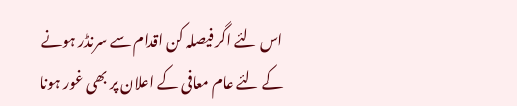اس لئے اگر فیصلہ کن اقدام سے سرنڈر ہونے کے لئے عام معافی کے اعلان پر بھی غور ہونا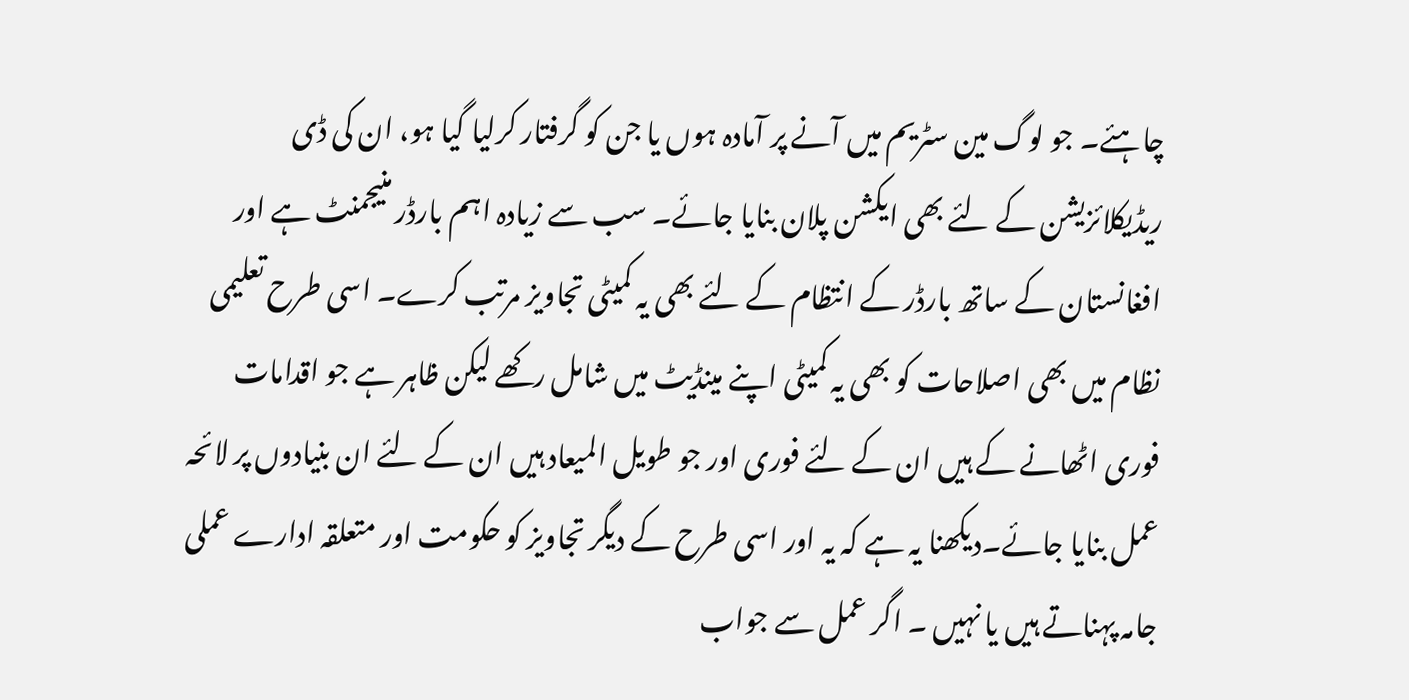چاہئے۔ جو لوگ مین سٹریم میں آنے پر آمادہ ہوں یا جن کو گرفتار کرلیا گیا ہو، ان کی ڈی ریڈیکلائزیشن کے لئے بھی ایکشن پلان بنایا جائے۔ سب سے زیادہ اہم بارڈر منیجمنٹ ہے اور افغانستان کے ساتھ بارڈر کے انتظام کے لئے بھی یہ کمیٹی تجاویز مرتب کرے۔ اسی طرح تعلیمی نظام میں بھی اصلاحات کو بھی یہ کمیٹی اپنے مینڈیٹ میں شامل رکھے لیکن ظاہر ہے جو اقدامات فوری اٹھانے کے ہیں ان کے لئے فوری اور جو طویل المیعاد ہیں ان کے لئے ان بنیادوں پر لائحہ عمل بنایا جائے۔دیکھنا یہ ہے کہ یہ اور اسی طرح کے دیگر تجاویز کو حکومت اور متعلقہ ادارے عملی جامہ پہناتے ہیں یا نہیں ۔ اگر عمل سے جواب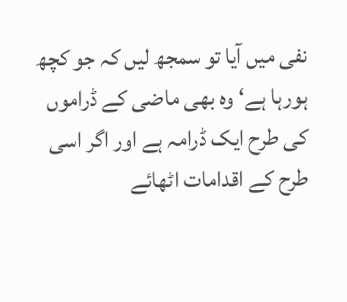نفی میں آیا تو سمجھ لیں کہ جو کچھ ہورہا ہے‘ وہ بھی ماضی کے ڈراموں کی طرح ایک ڈرامہ ہے اور اگر اسی طرح کے اقدامات اٹھائے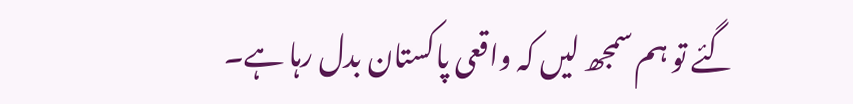گئے تو ہم سمجھ لیں کہ واقعی پاکستان بدل رہا ہے۔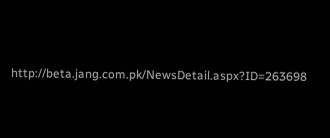http://beta.jang.com.pk/NewsDetail.aspx?ID=263698